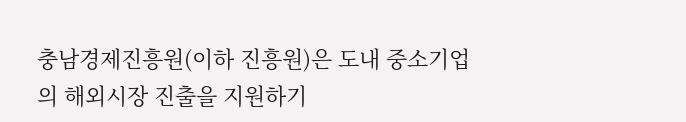충남경제진흥원(이하 진흥원)은 도내 중소기업의 해외시장 진출을 지원하기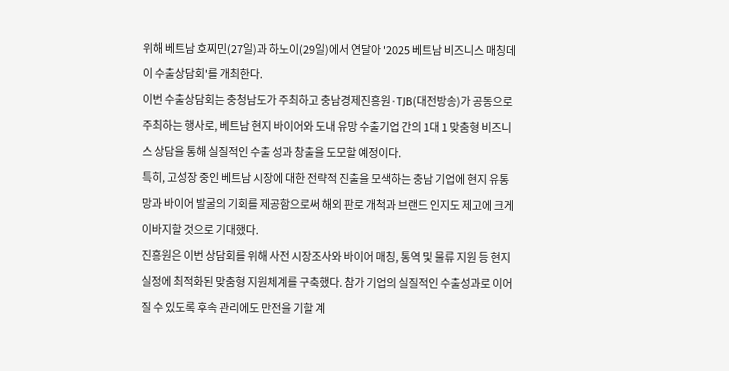위해 베트남 호찌민(27일)과 하노이(29일)에서 연달아 '2025 베트남 비즈니스 매칭데이 수출상담회'를 개최한다.
이번 수출상담회는 충청남도가 주최하고 충남경제진흥원·TJB(대전방송)가 공동으로 주최하는 행사로, 베트남 현지 바이어와 도내 유망 수출기업 간의 1대 1 맞춤형 비즈니스 상담을 통해 실질적인 수출 성과 창출을 도모할 예정이다.
특히, 고성장 중인 베트남 시장에 대한 전략적 진출을 모색하는 충남 기업에 현지 유통망과 바이어 발굴의 기회를 제공함으로써 해외 판로 개척과 브랜드 인지도 제고에 크게 이바지할 것으로 기대했다.
진흥원은 이번 상담회를 위해 사전 시장조사와 바이어 매칭, 통역 및 물류 지원 등 현지 실정에 최적화된 맞춤형 지원체계를 구축했다. 참가 기업의 실질적인 수출성과로 이어질 수 있도록 후속 관리에도 만전을 기할 계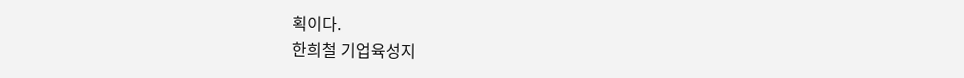획이다.
한희철 기업육성지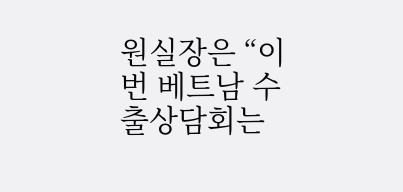원실장은 “이번 베트남 수출상담회는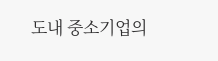도내 중소기업의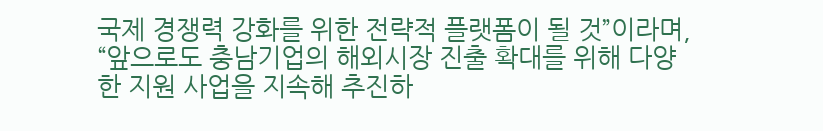국제 경쟁력 강화를 위한 전략적 플랫폼이 될 것”이라며, “앞으로도 충남기업의 해외시장 진출 확대를 위해 다양한 지원 사업을 지속해 추진하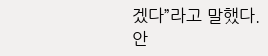겠다”라고 말했다.
안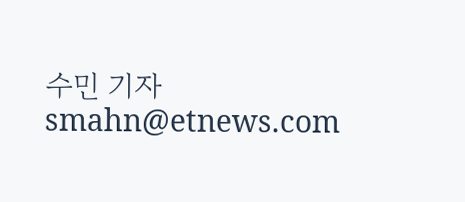수민 기자 smahn@etnews.com